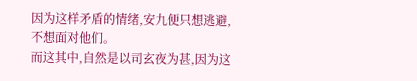因为这样矛盾的情绪,安九便只想逃避,不想面对他们。
而这其中,自然是以司玄夜为甚,因为这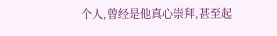个人,曾经是他真心崇拜,甚至起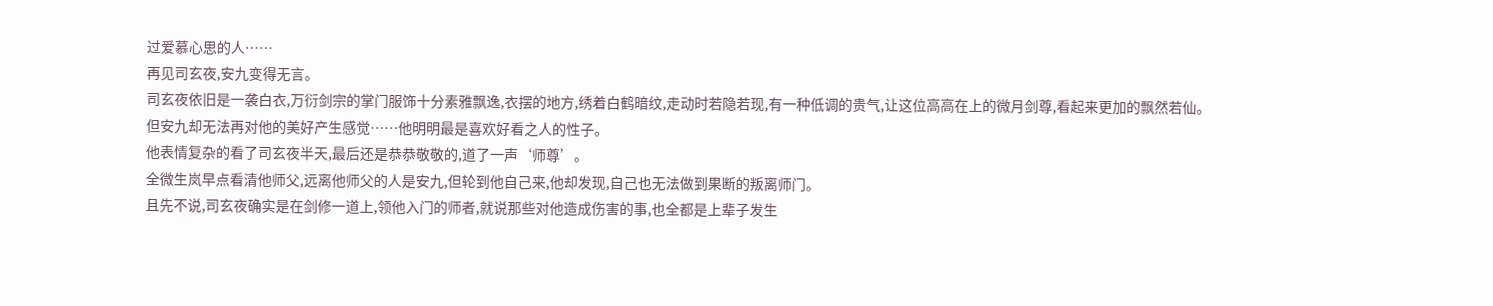过爱慕心思的人……
再见司玄夜,安九变得无言。
司玄夜依旧是一袭白衣,万衍剑宗的掌门服饰十分素雅飘逸,衣摆的地方,绣着白鹤暗纹,走动时若隐若现,有一种低调的贵气,让这位高高在上的微月剑尊,看起来更加的飘然若仙。
但安九却无法再对他的美好产生感觉……他明明最是喜欢好看之人的性子。
他表情复杂的看了司玄夜半天,最后还是恭恭敬敬的,道了一声‘师尊’。
全微生岚早点看清他师父,远离他师父的人是安九,但轮到他自己来,他却发现,自己也无法做到果断的叛离师门。
且先不说,司玄夜确实是在剑修一道上,领他入门的师者,就说那些对他造成伤害的事,也全都是上辈子发生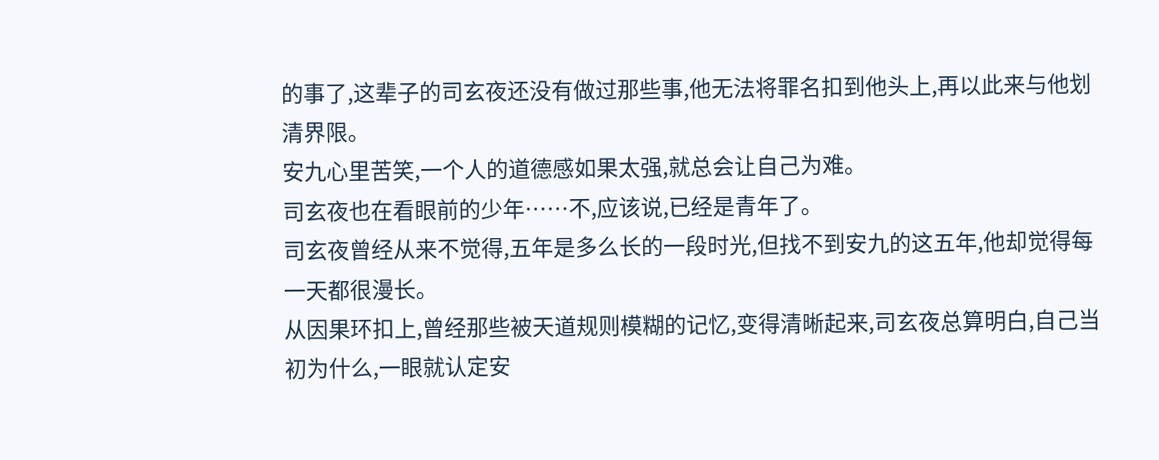的事了,这辈子的司玄夜还没有做过那些事,他无法将罪名扣到他头上,再以此来与他划清界限。
安九心里苦笑,一个人的道德感如果太强,就总会让自己为难。
司玄夜也在看眼前的少年……不,应该说,已经是青年了。
司玄夜曾经从来不觉得,五年是多么长的一段时光,但找不到安九的这五年,他却觉得每一天都很漫长。
从因果环扣上,曾经那些被天道规则模糊的记忆,变得清晰起来,司玄夜总算明白,自己当初为什么,一眼就认定安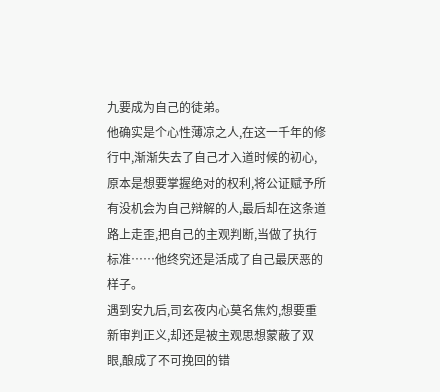九要成为自己的徒弟。
他确实是个心性薄凉之人,在这一千年的修行中,渐渐失去了自己才入道时候的初心,原本是想要掌握绝对的权利,将公证赋予所有没机会为自己辩解的人,最后却在这条道路上走歪,把自己的主观判断,当做了执行标准……他终究还是活成了自己最厌恶的样子。
遇到安九后,司玄夜内心莫名焦灼,想要重新审判正义,却还是被主观思想蒙蔽了双眼,酿成了不可挽回的错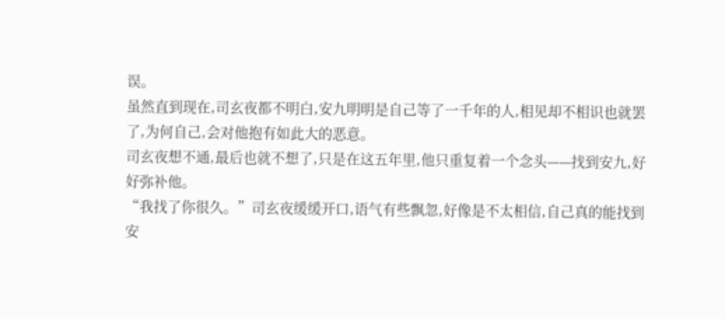误。
虽然直到现在,司玄夜都不明白,安九明明是自己等了一千年的人,相见却不相识也就罢了,为何自己,会对他抱有如此大的恶意。
司玄夜想不通,最后也就不想了,只是在这五年里,他只重复着一个念头——找到安九,好好弥补他。
“我找了你很久。”司玄夜缓缓开口,语气有些飘忽,好像是不太相信,自己真的能找到安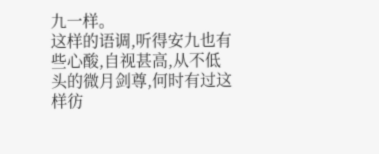九一样。
这样的语调,听得安九也有些心酸,自视甚高,从不低头的微月剑尊,何时有过这样彷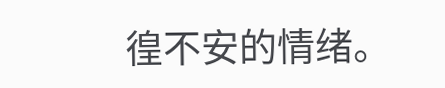徨不安的情绪。